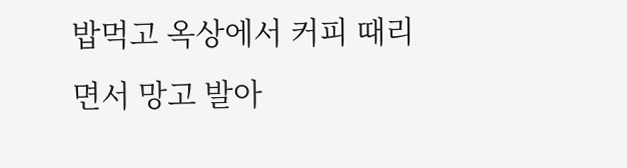밥먹고 옥상에서 커피 때리면서 망고 발아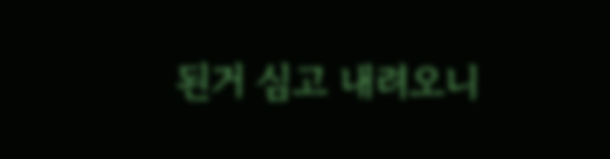된거 심고 내려오니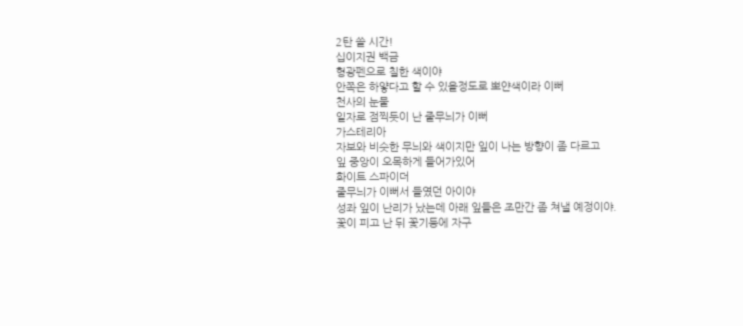2탄 쓸 시간!
십이지권 백금
형광펜으로 칠한 색이야
안쪽은 하얗다고 할 수 있을정도로 뽀얀색이라 이뻐
천사의 눈물
일자로 점찍듯이 난 줄무늬가 이뻐
가스테리아
자보와 비슷한 무늬와 색이지만 잎이 나는 방향이 좀 다르고
잎 중앙이 오목하게 들어가있어
화이트 스파이더
줄무늬가 이뻐서 들였던 아이야
성좌 잎이 난리가 났는데 아래 잎들은 조만간 좀 쳐낼 예정이야.
꽃이 피고 난 뒤 꽃기둥에 자구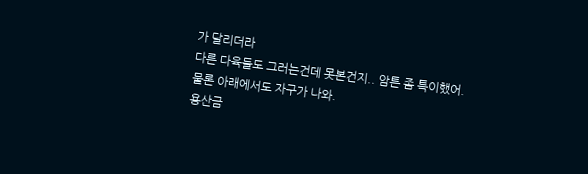가 달리더라
다른 다육들도 그러는건데 못본건지.. 암튼 좀 특이했어.
물론 아래에서도 자구가 나와.
용산금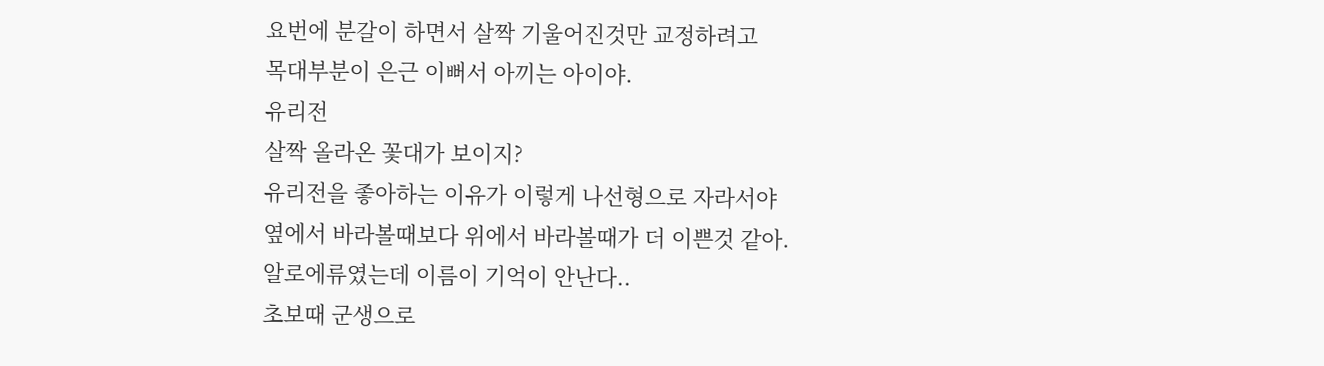요번에 분갈이 하면서 살짝 기울어진것만 교정하려고
목대부분이 은근 이뻐서 아끼는 아이야.
유리전
살짝 올라온 꽃대가 보이지?
유리전을 좋아하는 이유가 이렇게 나선형으로 자라서야
옆에서 바라볼때보다 위에서 바라볼때가 더 이쁜것 같아.
알로에류였는데 이름이 기억이 안난다..
초보때 군생으로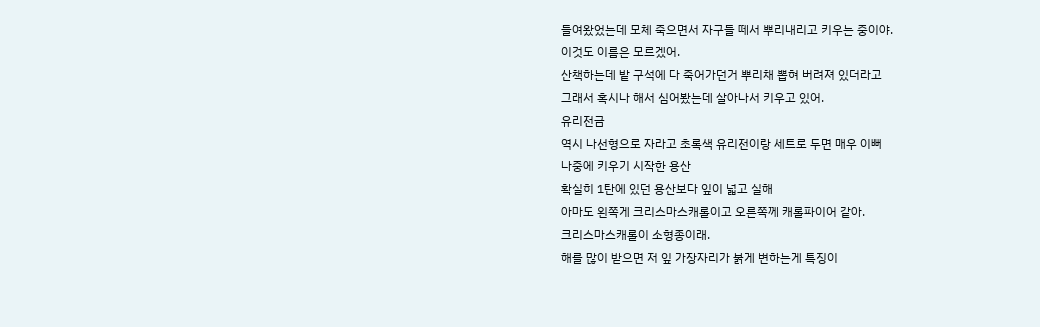들여왔었는데 모체 죽으면서 자구들 떼서 뿌리내리고 키우는 중이야.
이것도 이름은 모르겠어.
산책하는데 밭 구석에 다 죽어가던거 뿌리채 뽑혀 버려져 있더라고
그래서 혹시나 해서 심어봤는데 살아나서 키우고 있어.
유리전금
역시 나선형으로 자라고 초록색 유리전이랑 세트로 두면 매우 이뻐
나중에 키우기 시작한 용산
확실히 1탄에 있던 용산보다 잎이 넓고 실해
아마도 왼쪽게 크리스마스캐롤이고 오른쪽께 캐롤파이어 같아.
크리스마스캐롤이 소형종이래.
해를 많이 받으면 저 잎 가장자리가 붉게 변하는게 특징이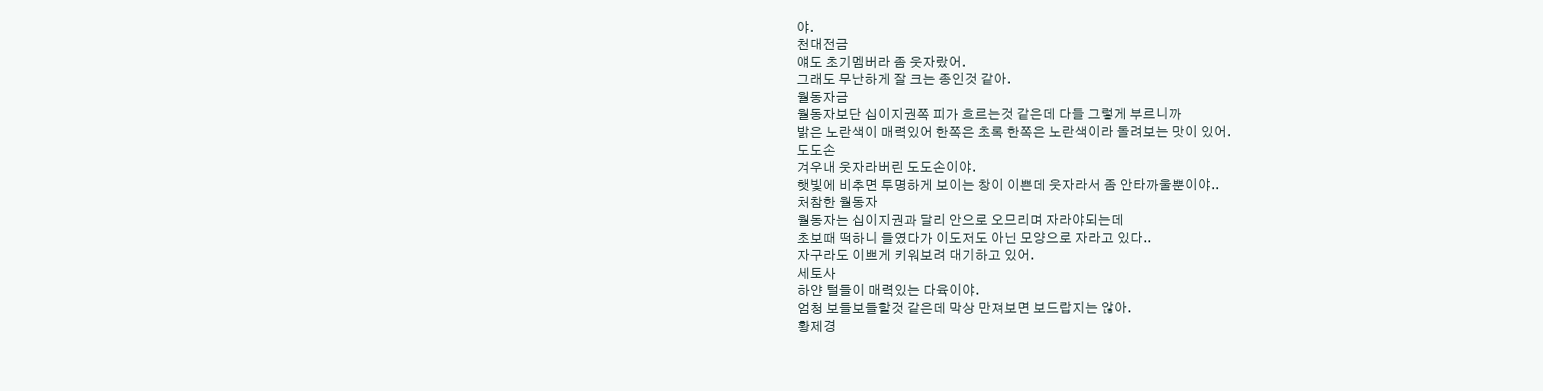야.
천대전금
얘도 초기멤버라 좀 웃자랐어.
그래도 무난하게 잘 크는 종인것 같아.
월동자금
월동자보단 십이지권쪽 피가 흐르는것 같은데 다들 그렇게 부르니까
밝은 노란색이 매력있어 한쪽은 초록 한쪽은 노란색이라 돌려보는 맛이 있어.
도도손
겨우내 웃자라버린 도도손이야.
햇빛에 비추면 투명하게 보이는 창이 이쁜데 웃자라서 좀 안타까울뿐이야..
처참한 월동자
월동자는 십이지권과 달리 안으로 오므리며 자라야되는데
초보때 떡하니 들였다가 이도저도 아닌 모양으로 자라고 있다..
자구라도 이쁘게 키워보려 대기하고 있어.
세토사
하얀 털들이 매력있는 다육이야.
엄청 보들보들할것 같은데 막상 만져보면 보드랍지는 않아.
황제경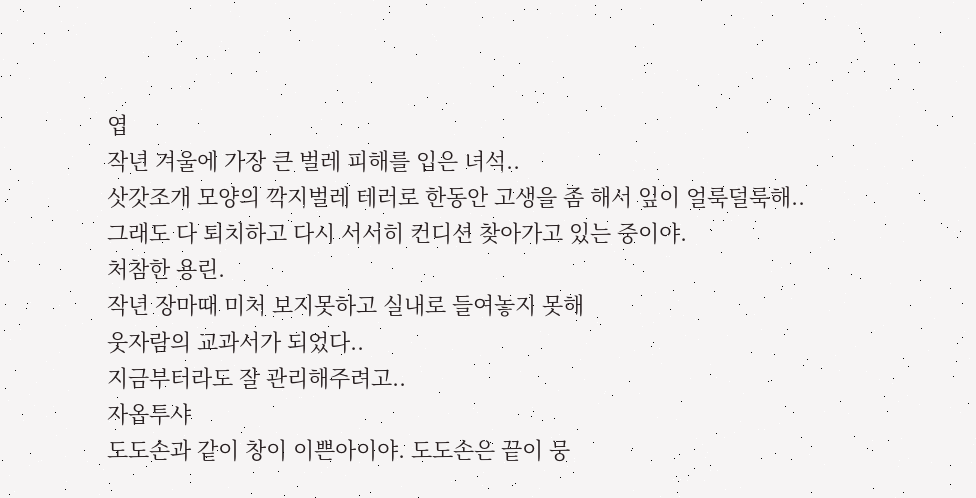엽
작년 겨울에 가장 큰 벌레 피해를 입은 녀석..
삿갓조개 모양의 깍지벌레 테러로 한동안 고생을 좀 해서 잎이 얼룩덜룩해..
그래도 다 퇴치하고 다시 서서히 컨디션 찾아가고 있는 중이야.
처참한 용린.
작년 장마때 미처 보지못하고 실내로 들여놓지 못해
웃자람의 교과서가 되었다..
지금부터라도 잘 관리해주려고..
자옵투샤
도도손과 같이 창이 이쁜아이야. 도도손은 끝이 뭉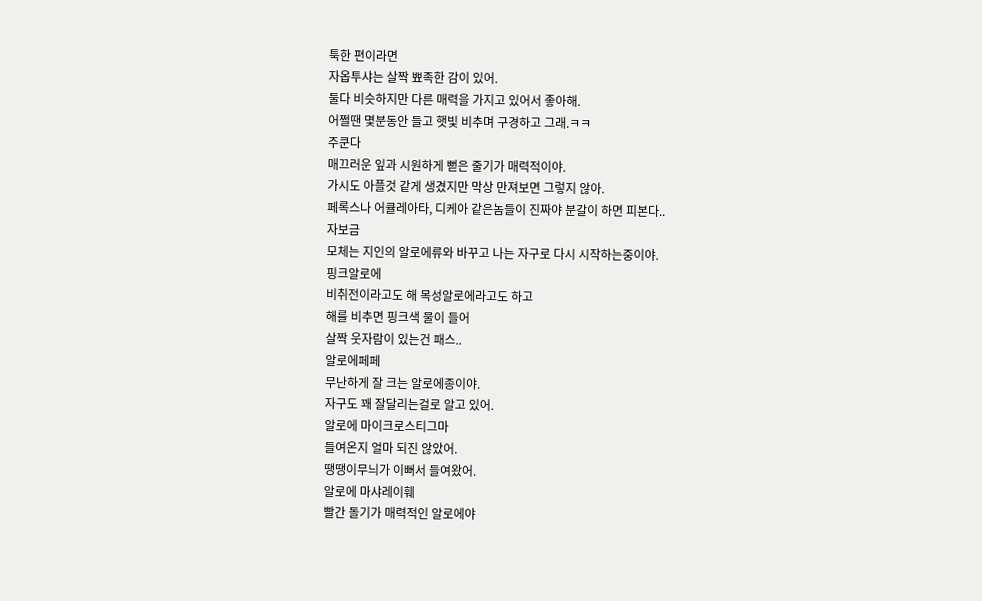툭한 편이라면
자옵투샤는 살짝 뾰족한 감이 있어.
둘다 비슷하지만 다른 매력을 가지고 있어서 좋아해.
어쩔땐 몇분동안 들고 햇빛 비추며 구경하고 그래.ㅋㅋ
주쿤다
매끄러운 잎과 시원하게 뻗은 줄기가 매력적이야.
가시도 아플것 같게 생겼지만 막상 만져보면 그렇지 않아.
페록스나 어큘레아타, 디케아 같은놈들이 진짜야 분갈이 하면 피본다..
자보금
모체는 지인의 알로에류와 바꾸고 나는 자구로 다시 시작하는중이야.
핑크알로에
비취전이라고도 해 목성알로에라고도 하고
해를 비추면 핑크색 물이 들어
살짝 웃자람이 있는건 패스..
알로에페페
무난하게 잘 크는 알로에종이야.
자구도 꽤 잘달리는걸로 알고 있어.
알로에 마이크로스티그마
들여온지 얼마 되진 않았어.
땡땡이무늬가 이뻐서 들여왔어.
알로에 마샤레이훼
빨간 돌기가 매력적인 알로에야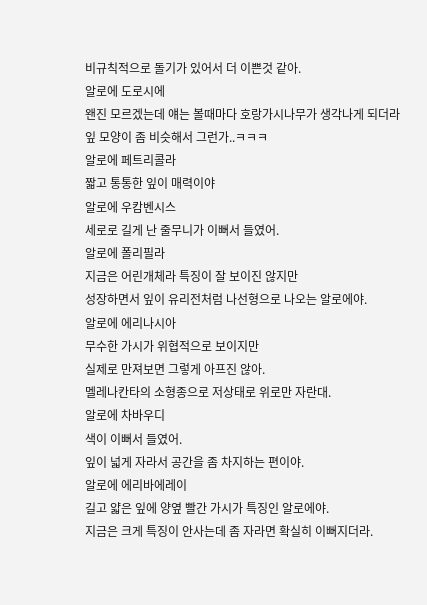비규칙적으로 돌기가 있어서 더 이쁜것 같아.
알로에 도로시에
왠진 모르겠는데 얘는 볼때마다 호랑가시나무가 생각나게 되더라
잎 모양이 좀 비슷해서 그런가..ㅋㅋㅋ
알로에 페트리콜라
짧고 통통한 잎이 매력이야
알로에 우캄벤시스
세로로 길게 난 줄무니가 이뻐서 들였어.
알로에 폴리필라
지금은 어린개체라 특징이 잘 보이진 않지만
성장하면서 잎이 유리전처럼 나선형으로 나오는 알로에야.
알로에 에리나시아
무수한 가시가 위협적으로 보이지만
실제로 만져보면 그렇게 아프진 않아.
멜레나칸타의 소형종으로 저상태로 위로만 자란대.
알로에 차바우디
색이 이뻐서 들였어.
잎이 넓게 자라서 공간을 좀 차지하는 편이야.
알로에 에리바에레이
길고 얇은 잎에 양옆 빨간 가시가 특징인 알로에야.
지금은 크게 특징이 안사는데 좀 자라면 확실히 이뻐지더라.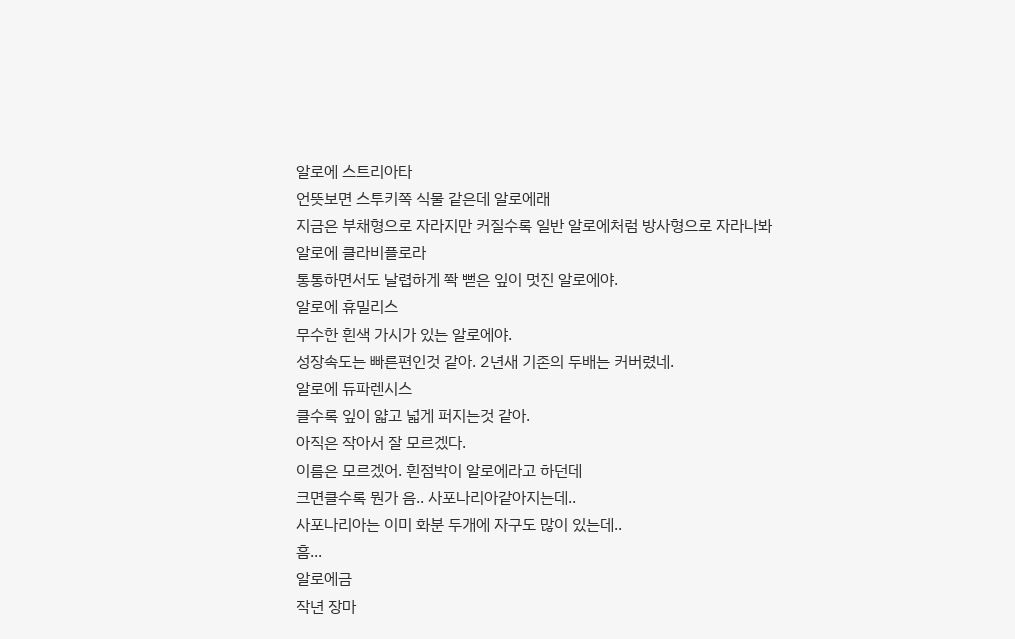알로에 스트리아타
언뜻보면 스투키쪽 식물 같은데 알로에래
지금은 부채형으로 자라지만 커질수록 일반 알로에처럼 방사형으로 자라나봐
알로에 클라비플로라
통통하면서도 날렵하게 쫙 뻗은 잎이 멋진 알로에야.
알로에 휴밀리스
무수한 흰색 가시가 있는 알로에야.
성장속도는 빠른편인것 같아. 2년새 기존의 두배는 커버렸네.
알로에 듀파렌시스
클수록 잎이 얇고 넓게 퍼지는것 같아.
아직은 작아서 잘 모르겠다.
이름은 모르겠어. 흰점박이 알로에라고 하던데
크면클수록 뭔가 음.. 사포나리아같아지는데..
사포나리아는 이미 화분 두개에 자구도 많이 있는데..
흠...
알로에금
작년 장마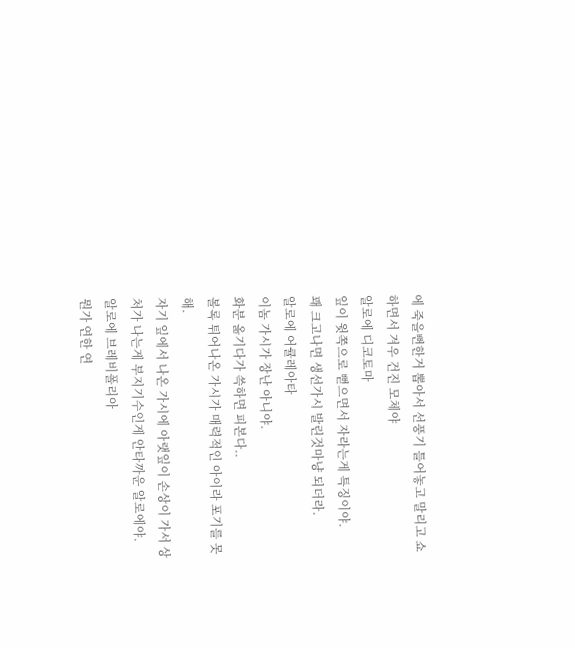에 죽을뻔한거 뽑아서 선풍기 틀어놓고 말리고 쇼 하면서 겨우 건진 모체야
알로에 디코토마
잎이 윗쪽으로 뻗으면서 자라는게 특징이야.
꽤 크고나면 생선가시 발린것마냥 되더라.
알로에 어큘레아타
이놈 가시가 장난 아니야.
화분 옮기다가 쓱하면 피본다..
볼록 튀어나온 가시가 매력적인 아이라 포기를 못해.
자기 잎에서 나온 가시에 아랫잎이 손상이 가서 상처가 나는게 부지기수인게 안타까운 알로에야.
알로에 브레비폴리아
뭔가 연한 연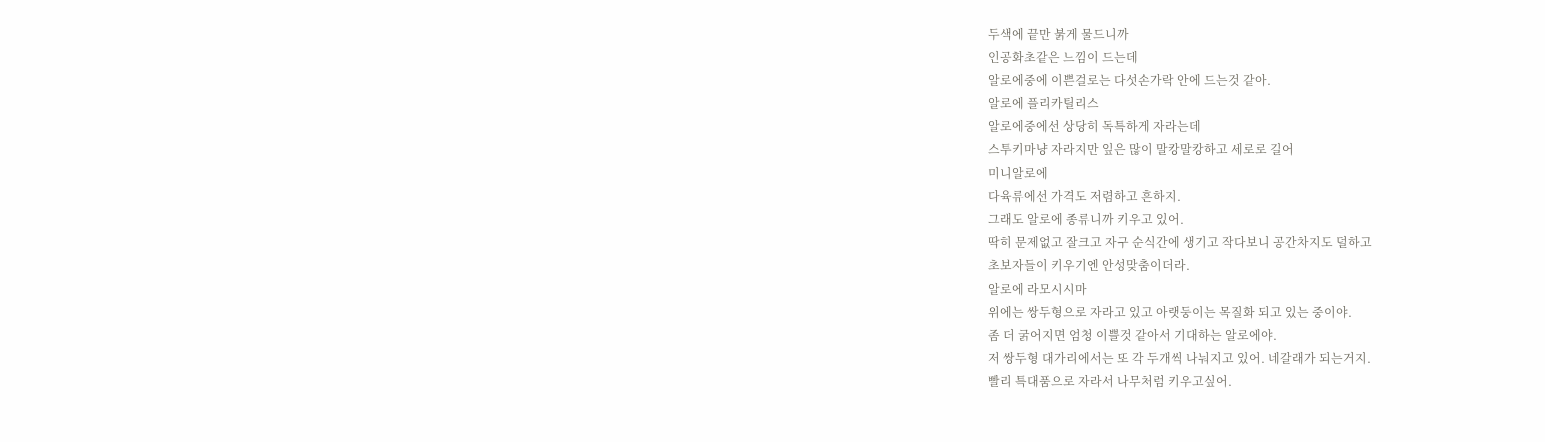두색에 끝만 붉게 물드니까
인공화초같은 느낌이 드는데
알로에중에 이쁜걸로는 다섯손가락 안에 드는것 같아.
알로에 플리카틸리스
알로에중에선 상당히 독특하게 자라는데
스투키마냥 자라지만 잎은 많이 말캉말캉하고 세로로 길어
미니알로에
다육류에선 가격도 저렴하고 흔하지.
그래도 알로에 종류니까 키우고 있어.
딱히 문제없고 잘크고 자구 순식간에 생기고 작다보니 공간차지도 덜하고
초보자들이 키우기엔 안성맞춤이더라.
알로에 라모시시마
위에는 쌍두형으로 자라고 있고 아랫둥이는 목질화 되고 있는 중이야.
좀 더 굵어지면 엄청 이쁠것 같아서 기대하는 알로에야.
저 쌍두형 대가리에서는 또 각 두개씩 나눠지고 있어. 네갈래가 되는거지.
빨리 특대품으로 자라서 나무처럼 키우고싶어.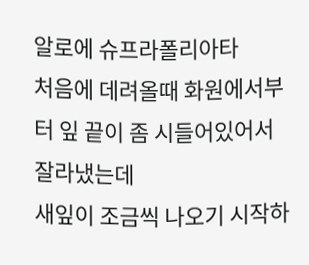알로에 슈프라폴리아타
처음에 데려올때 화원에서부터 잎 끝이 좀 시들어있어서 잘라냈는데
새잎이 조금씩 나오기 시작하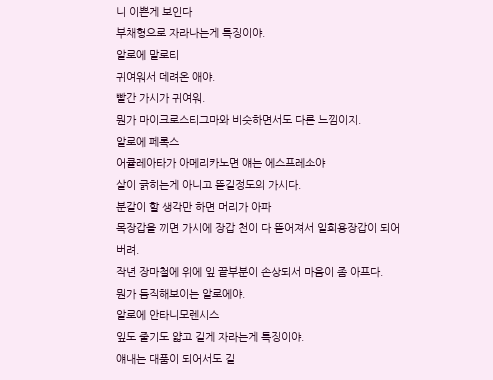니 이쁜게 보인다
부채형으로 자라나는게 특징이야.
알로에 말로티
귀여워서 데려온 애야.
빨간 가시가 귀여워.
뭔가 마이크로스티그마와 비슷하면서도 다른 느낌이지.
알로에 페록스
어큘레아타가 아메리카노면 얘는 에스프레소야
살이 긁히는게 아니고 뜯길정도의 가시다.
분갈이 할 생각만 하면 머리가 아파
목장갑을 끼면 가시에 장갑 천이 다 뜯어져서 일회용장갑이 되어버려.
작년 장마철에 위에 잎 끝부분이 손상되서 마음이 좀 아프다.
뭔가 듬직해보이는 알로에야.
알로에 안타니모렌시스
잎도 줄기도 얇고 길게 자라는게 특징이야.
얘내는 대품이 되어서도 길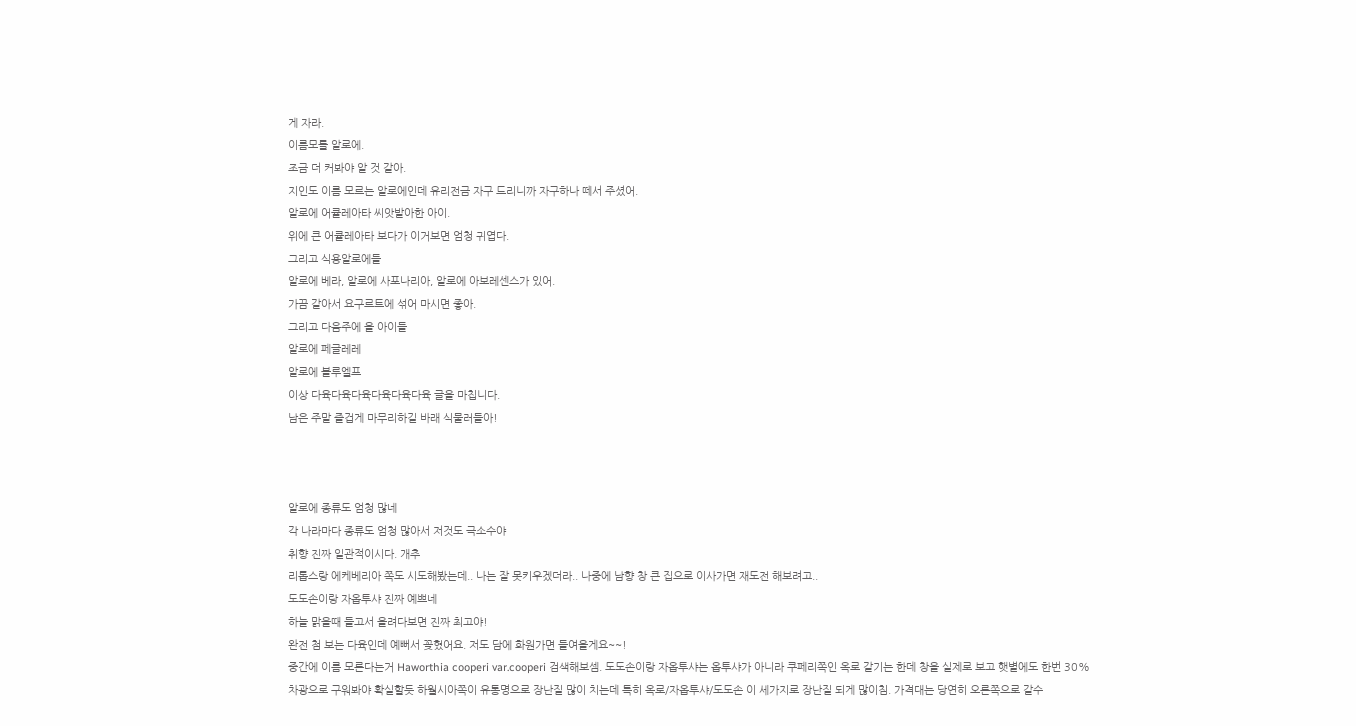게 자라.
이름모를 알로에.
조금 더 커봐야 알 것 같아.
지인도 이름 모르는 알로에인데 유리전금 자구 드리니까 자구하나 떼서 주셨어.
알로에 어큘레아타 씨앗발아한 아이.
위에 큰 어큘레아타 보다가 이거보면 엄청 귀엽다.
그리고 식용알로에들
알로에 베라, 알로에 사포나리아, 알로에 아보레센스가 있어.
가끔 갈아서 요구르트에 섞어 마시면 좋아.
그리고 다음주에 올 아이들
알로에 페글레레
알로에 블루엘프
이상 다육다육다육다육다육다육 글을 마칩니다.
남은 주말 즐겁게 마무리하길 바래 식물러들아!



알로에 종류도 엄청 많네
각 나라마다 종류도 엄청 많아서 저것도 극소수야
취향 진짜 일관적이시다. 개추
리톱스랑 에케베리아 쪽도 시도해봤는데.. 나는 잘 못키우겠더라.. 나중에 남향 창 큰 집으로 이사가면 재도전 해보려고..
도도손이랑 자옵투샤 진짜 예쁘네
하늘 맑을때 들고서 올려다보면 진짜 최고야!
완전 첨 보는 다육인데 예뻐서 꽂혔어요. 저도 담에 화원가면 들여올게요~~!
중간에 이름 모른다는거 Haworthia cooperi var.cooperi 검색해보셈. 도도손이랑 자옵투샤는 옵투샤가 아니라 쿠페리쪽인 옥로 같기는 한데 창을 실제로 보고 햇볕에도 한번 30%차광으로 구워봐야 확실할듯 하월시아쪽이 유통명으로 장난질 많이 치는데 특히 옥로/자옵투샤/도도손 이 세가지로 장난질 되게 많이침. 가격대는 당연히 오른쪽으로 갈수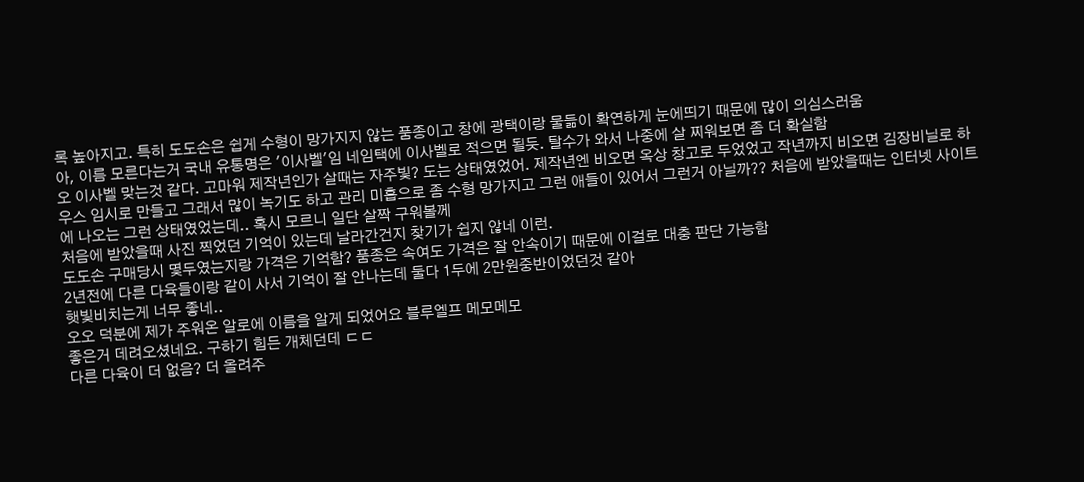록 높아지고. 특히 도도손은 쉽게 수형이 망가지지 않는 품종이고 창에 광택이랑 물듦이 확연하게 눈에띄기 때문에 많이 의심스러움
아, 이름 모른다는거 국내 유통명은 '이사벨'임 네임택에 이사벨로 적으면 될듯. 탈수가 와서 나중에 살 찌워보면 좀 더 확실함
오 이사벨 맞는것 같다. 고마워 제작년인가 살때는 자주빛? 도는 상태였었어. 제작년엔 비오면 옥상 창고로 두었었고 작년까지 비오면 김장비닐로 하우스 임시로 만들고 그래서 많이 녹기도 하고 관리 미흡으로 좀 수형 망가지고 그런 애들이 있어서 그런거 아닐까?? 처음에 받았을때는 인터넷 사이트에 나오는 그런 상태였었는데.. 혹시 모르니 일단 살짝 구워볼께
처음에 받았을때 사진 찍었던 기억이 있는데 날라간건지 찾기가 쉽지 않네 이런.
도도손 구매당시 몇두였는지랑 가격은 기억함? 품종은 속여도 가격은 잘 안속이기 때문에 이걸로 대충 판단 가능함
2년전에 다른 다육들이랑 같이 사서 기억이 잘 안나는데 둘다 1두에 2만원중반이었던것 같아
햇빛비치는게 너무 좋네..
오오 덕분에 제가 주워온 알로에 이름을 알게 되었어요 블루엘프 메모메모
좋은거 데려오셨네요. 구하기 힘든 개체던데 ㄷㄷ
다른 다육이 더 없음? 더 올려주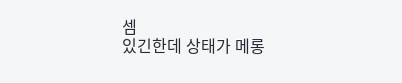셈
있긴한데 상태가 메롱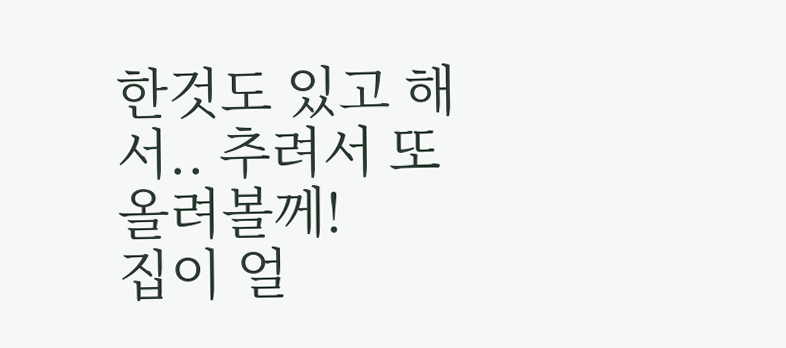한것도 있고 해서.. 추려서 또 올려볼께!
집이 얼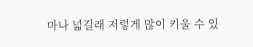마나 넓길래 저렇게 많이 키울 수 있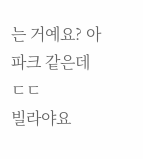는 거예요? 아파크 같은데 ㄷㄷ
빌라야요